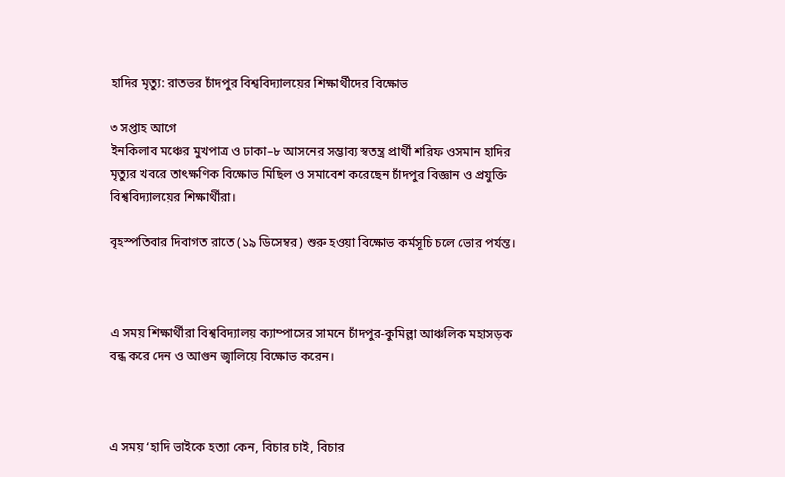হাদির মৃত্যু: রাতভর চাঁদপুর বিশ্ববিদ্যালয়ের শিক্ষার্থীদের বিক্ষোভ

৩ সপ্তাহ আগে
ইনকিলাব মঞ্চের মুখপাত্র ও ঢাকা–৮ আসনের সম্ভাব্য স্বতন্ত্র প্রার্থী শরিফ ওসমান হাদির মৃত্যুর খবরে তাৎক্ষণিক বিক্ষোভ মিছিল ও সমাবেশ করেছেন চাঁদপুর বিজ্ঞান ও প্রযুক্তি বিশ্ববিদ্যালয়ের শিক্ষার্থীরা।

বৃহস্পতিবার দিবাগত রাতে (১৯ ডিসেম্বর) শুরু হওয়া বিক্ষোভ কর্মসূচি চলে ভোর পর্যন্ত।



এ সময় শিক্ষার্থীরা বিশ্ববিদ্যালয় ক্যাম্পাসের সামনে চাঁদপুর-কুমিল্লা আঞ্চলিক মহাসড়ক বন্ধ করে দেন ও আগুন জ্বালিয়ে বিক্ষোভ করেন।



এ সময় ‘হাদি ভাইকে হত্যা কেন, বিচার চাই, বিচার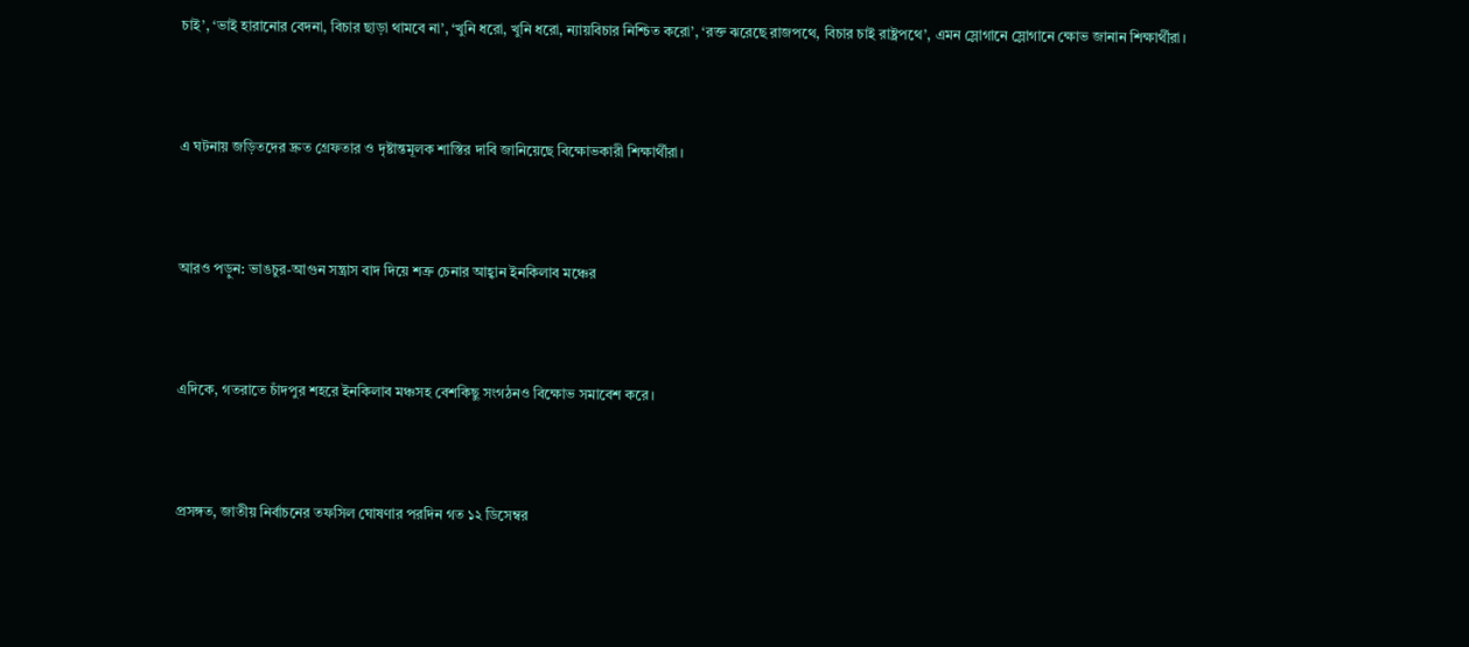চাই’, ‘ভাই হারানোর বেদনা, বিচার ছাড়া থামবে না’, ‘খুনি ধরো, খুনি ধরো, ন্যায়বিচার নিশ্চিত করো’, ‘রক্ত ঝরেছে রাজপথে, বিচার চাই রাষ্ট্রপথে’, এমন স্লোগানে স্লোগানে ক্ষোভ জানান শিক্ষার্থীরা।



এ ঘটনায় জড়িতদের দ্রুত গ্রেফতার ও দৃষ্টান্তমূলক শাস্তির দাবি জানিয়েছে বিক্ষোভকারী শিক্ষার্থীরা।



আরও পড়ুন: ভাঙচুর-আগুন সন্ত্রাস বাদ দিয়ে শত্রু চেনার আহ্বান ইনকিলাব মঞ্চের



এদিকে, গতরাতে চাঁদপুর শহরে ইনকিলাব মঞ্চসহ বেশকিছু সংগঠনও বিক্ষোভ সমাবেশ করে।



প্রসঙ্গত, জাতীয় নির্বাচনের তফসিল ঘোষণার পরদিন গত ১২ ডিসেম্বর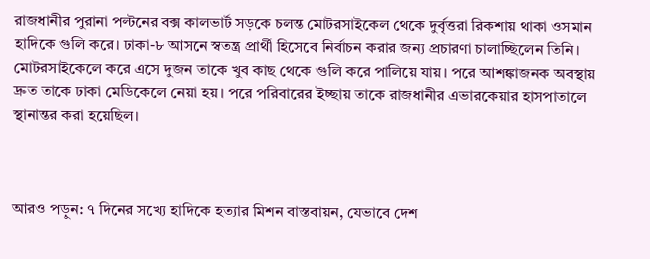রাজধানীর পুরানা পল্টনের বক্স কালভার্ট সড়কে চলন্ত মোটরসাইকেল থেকে দুর্বৃত্তরা রিকশায় থাকা ওসমান হাদিকে গুলি করে। ঢাকা-৮ আসনে স্বতন্ত্র প্রার্থী হিসেবে নির্বাচন করার জন্য প্রচারণা চালাচ্ছিলেন তিনি। মোটরসাইকেলে করে এসে দুজন তাকে খুব কাছ থেকে গুলি করে পালিয়ে যায়। পরে আশঙ্কাজনক অবস্থায় দ্রুত তাকে ঢাকা মেডিকেলে নেয়া হয়। পরে পরিবারের ইচ্ছায় তাকে রাজধানীর এভারকেয়ার হাসপাতালে স্থানান্তর করা হয়েছিল।



আরও পড়ুন: ৭ দিনের সখ্যে হাদিকে হত্যার মিশন বাস্তবায়ন, যেভাবে দেশ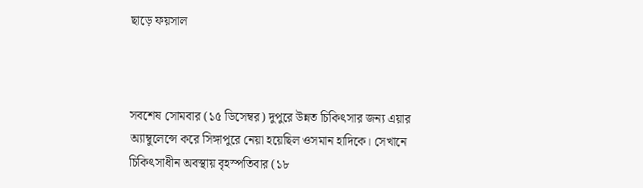ছাড়ে ফয়সাল



সবশেষ সোমবার (১৫ ডিসেম্বর) দুপুরে উন্নত চিকিৎসার জন্য এয়ার অ্যাম্বুলেন্সে করে সিঙ্গাপুরে নেয়া হয়েছিল ওসমান হাদিকে। সেখানে চিকিৎসাধীন অবস্থায় বৃহস্পতিবার (১৮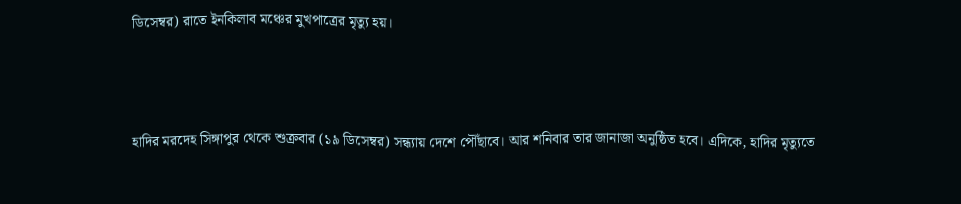ডিসেম্বর) রাতে ইনকিলাব মঞ্চের মুখপাত্রের মৃত্যু হয়।



হাদির মরদেহ সিঙ্গাপুর থেকে শুক্রবার (১৯ ডিসেম্বর) সন্ধ্যায় দেশে পৌঁছাবে। আর শনিবার তার জানাজা অনুষ্ঠিত হবে। এদিকে, হাদির মৃত্যুতে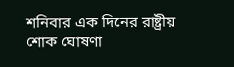শনিবার এক দিনের রাষ্ট্রীয় শোক ঘোষণা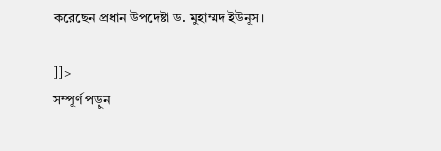করেছেন প্রধান উপদেষ্টা ড. মুহাম্মদ ইউনূস।

]]>
সম্পূর্ণ পড়ুন